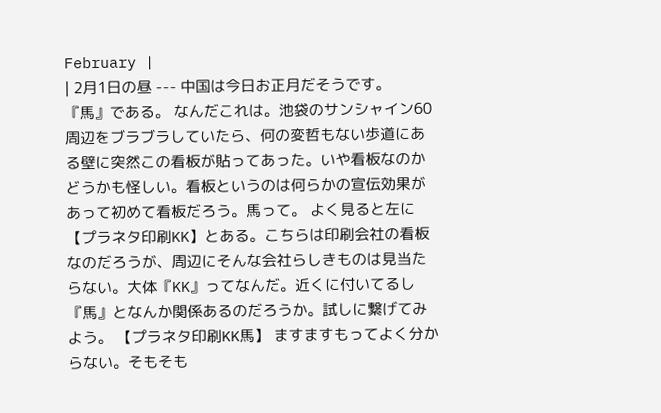February |
| 2月1日の昼 --- 中国は今日お正月だそうです。
『馬』である。 なんだこれは。池袋のサンシャイン60周辺をブラブラしていたら、何の変哲もない歩道にある壁に突然この看板が貼ってあった。いや看板なのかどうかも怪しい。看板というのは何らかの宣伝効果があって初めて看板だろう。馬って。 よく見ると左に【プラネタ印刷KK】とある。こちらは印刷会社の看板なのだろうが、周辺にそんな会社らしきものは見当たらない。大体『KK』ってなんだ。近くに付いてるし『馬』となんか関係あるのだろうか。試しに繋げてみよう。 【プラネタ印刷KK馬】 ますますもってよく分からない。そもそも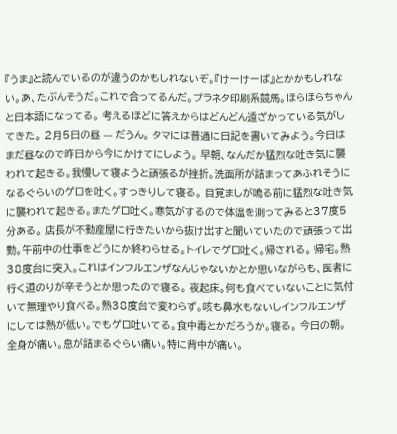『うま』と読んでいるのが違うのかもしれないぞ。『けーけーば』とかかもしれない。あ、たぶんそうだ。これで合ってるんだ。プラネタ印刷系競馬。ほらほらちゃんと日本語になってる。 考えるほどに答えからはどんどん遠ざかっている気がしてきた。 2月5日の昼 --- だうん。 タマには普通に日記を書いてみよう。今日はまだ昼なので昨日から今にかけてにしよう。 早朝、なんだか猛烈な吐き気に襲われて起きる。我慢して寝ようと頑張るが挫折。洗面所が詰まってあふれそうになるぐらいのゲロを吐く。すっきりして寝る。 目覚ましが鳴る前に猛烈な吐き気に襲われて起きる。またゲロ吐く。寒気がするので体温を測ってみると37度5分ある。 店長が不動産屋に行きたいから抜け出すと聞いていたので頑張って出勤。午前中の仕事をどうにか終わらせる。トイレでゲロ吐く。帰される。 帰宅。熱38度台に突入。これはインフルエンザなんじゃないかとか思いながらも、医者に行く道のりが辛そうとか思ったので寝る。 夜起床。何も食べていないことに気付いて無理やり食べる。熱38度台で変わらず。咳も鼻水もないしインフルエンザにしては熱が低い。でもゲロ吐いてる。食中毒とかだろうか。寝る。 今日の朝。全身が痛い。息が詰まるぐらい痛い。特に背中が痛い。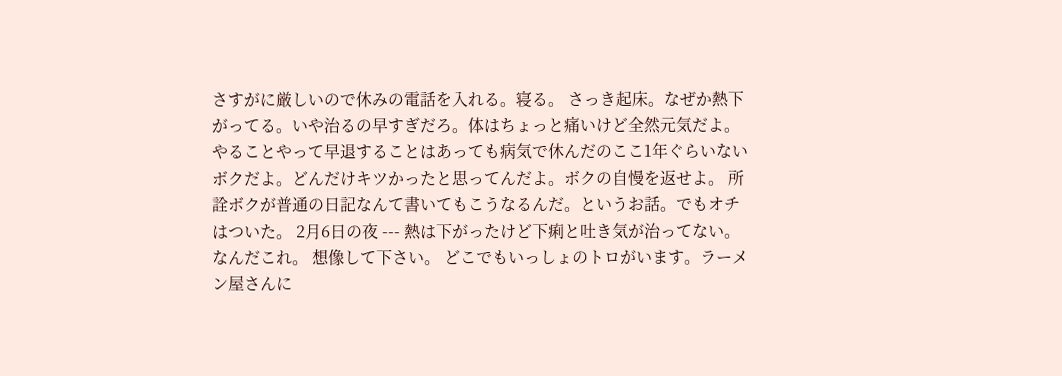さすがに厳しいので休みの電話を入れる。寝る。 さっき起床。なぜか熱下がってる。いや治るの早すぎだろ。体はちょっと痛いけど全然元気だよ。やることやって早退することはあっても病気で休んだのここ1年ぐらいないボクだよ。どんだけキツかったと思ってんだよ。ボクの自慢を返せよ。 所詮ボクが普通の日記なんて書いてもこうなるんだ。というお話。でもオチはついた。 2月6日の夜 --- 熱は下がったけど下痢と吐き気が治ってない。なんだこれ。 想像して下さい。 どこでもいっしょのトロがいます。ラーメン屋さんに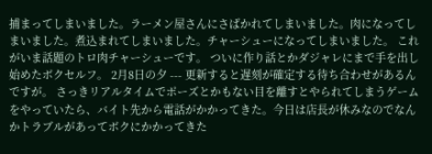捕まってしまいました。ラーメン屋さんにさばかれてしまいました。肉になってしまいました。煮込まれてしまいました。チャーシューになってしまいました。 これがいま話題のトロ肉チャーシューです。 ついに作り話とかダジャレにまで手を出し始めたボクセルフ。 2月8日の夕 --- 更新すると遅刻が確定する待ち合わせがあるんですが。 さっきリアルタイムでポーズとかもない目を離すとやられてしまうゲームをやっていたら、バイト先から電話がかかってきた。今日は店長が休みなのでなんかトラブルがあってボクにかかってきた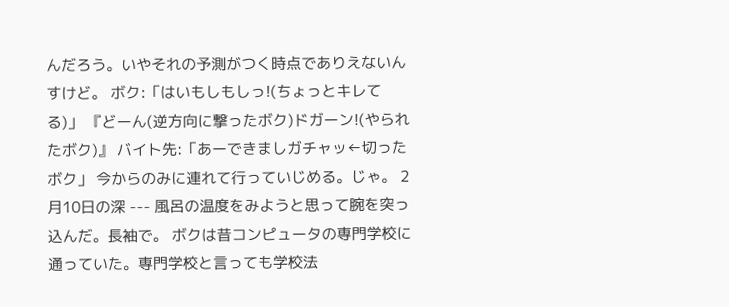んだろう。いやそれの予測がつく時点でありえないんすけど。 ボク:「はいもしもしっ!(ちょっとキレてる)」 『どーん(逆方向に撃ったボク)ドガーン!(やられたボク)』 バイト先:「あーできましガチャッ←切ったボク」 今からのみに連れて行っていじめる。じゃ。 2月10日の深 --- 風呂の温度をみようと思って腕を突っ込んだ。長袖で。 ボクは昔コンピュータの専門学校に通っていた。専門学校と言っても学校法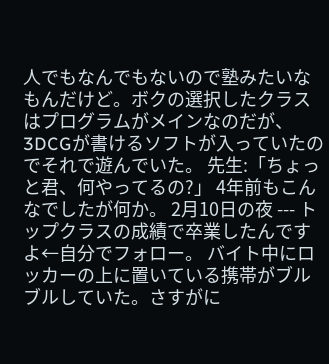人でもなんでもないので塾みたいなもんだけど。ボクの選択したクラスはプログラムがメインなのだが、3DCGが書けるソフトが入っていたのでそれで遊んでいた。 先生:「ちょっと君、何やってるの?」 4年前もこんなでしたが何か。 2月10日の夜 --- トップクラスの成績で卒業したんですよ←自分でフォロー。 バイト中にロッカーの上に置いている携帯がブルブルしていた。さすがに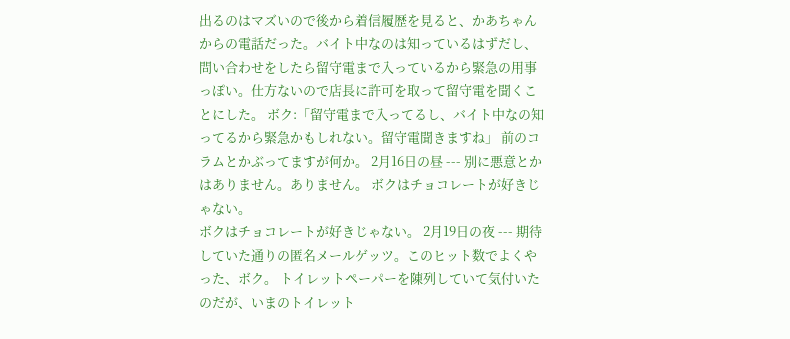出るのはマズいので後から着信履歴を見ると、かあちゃんからの電話だった。バイト中なのは知っているはずだし、問い合わせをしたら留守電まで入っているから緊急の用事っぽい。仕方ないので店長に許可を取って留守電を聞くことにした。 ボク:「留守電まで入ってるし、バイト中なの知ってるから緊急かもしれない。留守電聞きますね」 前のコラムとかぶってますが何か。 2月16日の昼 --- 別に悪意とかはありません。ありません。 ボクはチョコレートが好きじゃない。
ボクはチョコレートが好きじゃない。 2月19日の夜 --- 期待していた通りの匿名メールゲッツ。このヒット数でよくやった、ボク。 トイレットペーパーを陳列していて気付いたのだが、いまのトイレット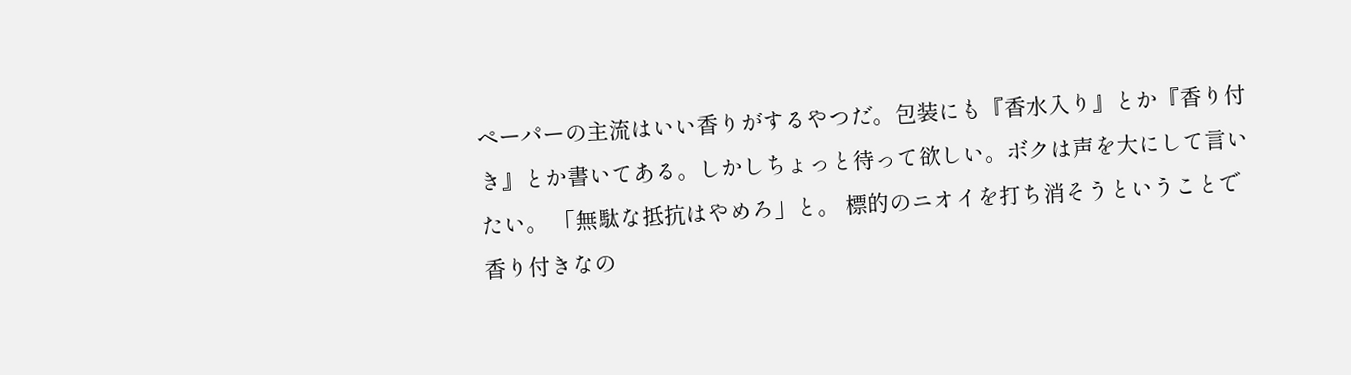ペーパーの主流はいい香りがするやつだ。包装にも『香水入り』とか『香り付き』とか書いてある。しかしちょっと待って欲しい。ボクは声を大にして言いたい。 「無駄な抵抗はやめろ」と。 標的のニオイを打ち消そうということで香り付きなの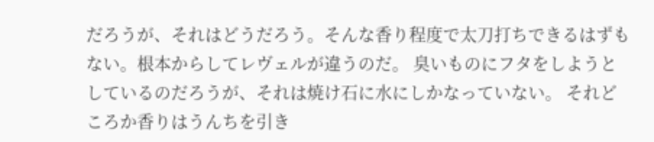だろうが、それはどうだろう。そんな香り程度で太刀打ちできるはずもない。根本からしてレヴェルが違うのだ。 臭いものにフタをしようとしているのだろうが、それは焼け石に水にしかなっていない。 それどころか香りはうんちを引き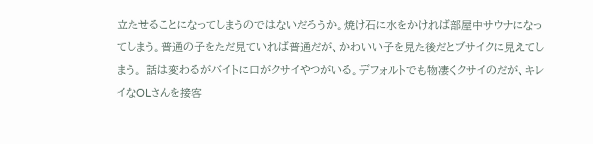立たせることになってしまうのではないだろうか。焼け石に水をかければ部屋中サウナになってしまう。普通の子をただ見ていれば普通だが、かわいい子を見た後だとブサイクに見えてしまう。 話は変わるがバイトに口がクサイやつがいる。デフォルトでも物凄くクサイのだが、キレイなOLさんを接客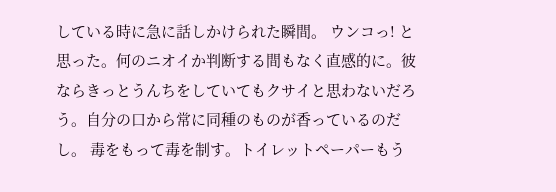している時に急に話しかけられた瞬間。 ウンコっ! と思った。何のニオイか判断する間もなく直感的に。彼ならきっとうんちをしていてもクサイと思わないだろう。自分の口から常に同種のものが香っているのだし。 毒をもって毒を制す。トイレットペーパーもう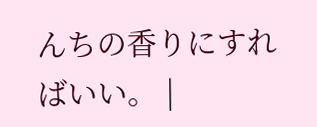んちの香りにすればいい。 |